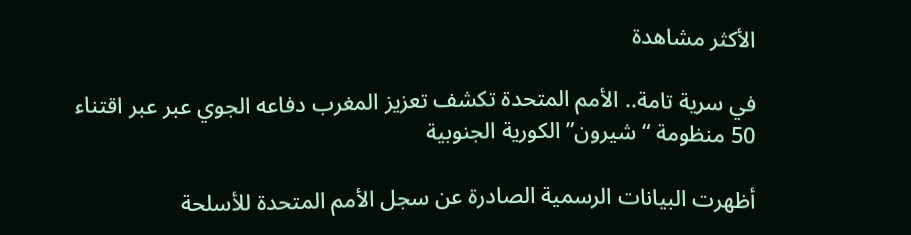الأكثر مشاهدة

في سرية تامة.. الأمم المتحدة تكشف تعزيز المغرب دفاعه الجوي عبر عبر اقتناء 50 منظومة “شيرون” الكورية الجنوبية

أظهرت البيانات الرسمية الصادرة عن سجل الأمم المتحدة للأسلحة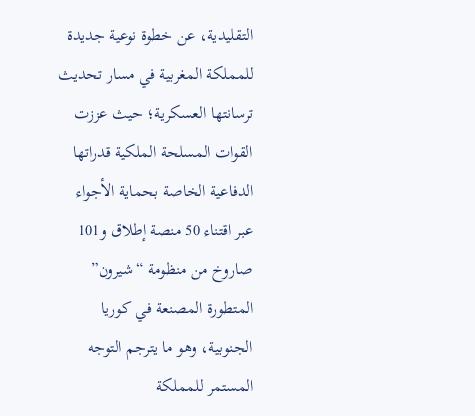التقليدية، عن خطوة نوعية جديدة للمملكة المغربية في مسار تحديث ترسانتها العسكرية؛ حيث عززت القوات المسلحة الملكية قدراتها الدفاعية الخاصة بحماية الأجواء عبر اقتناء 50 منصة إطلاق و101 صاروخ من منظومة “شيرون” المتطورة المصنعة في كوريا الجنوبية، وهو ما يترجم التوجه المستمر للمملكة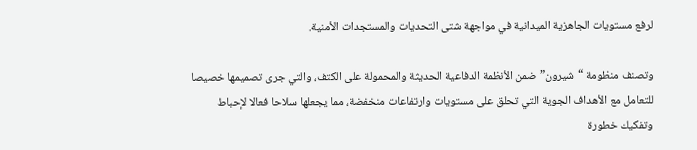لرفع مستويات الجاهزية الميدانية في مواجهة شتى التحديات والمستجدات الأمنية.

وتصنف منظومة “شيرون” ضمن الأنظمة الدفاعية الحديثة والمحمولة على الكتف، والتي جرى تصميمها خصيصا للتعامل مع الأهداف الجوية التي تحلق على مستويات وارتفاعات منخفضة، مما يجعلها سلاحا فعالا لإحباط وتفكيك خطورة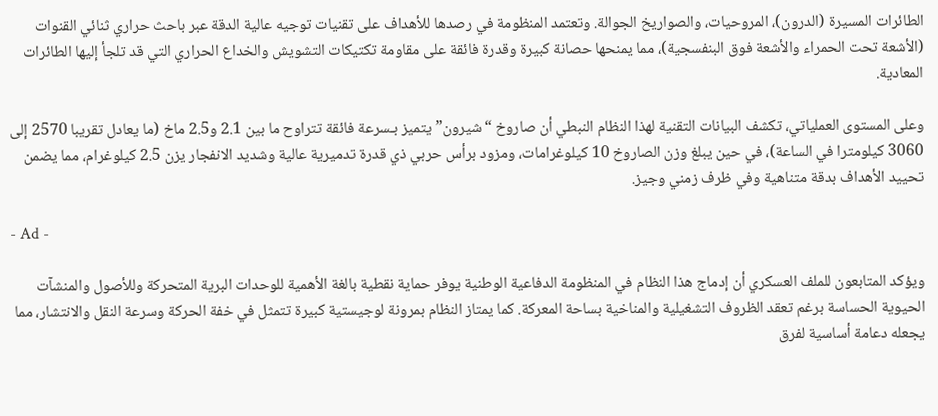الطائرات المسيرة (الدرون)، المروحيات، والصواريخ الجوالة. وتعتمد المنظومة في رصدها للأهداف على تقنيات توجيه عالية الدقة عبر باحث حراري ثنائي القنوات (الأشعة تحت الحمراء والأشعة فوق البنفسجية)، مما يمنحها حصانة كبيرة وقدرة فائقة على مقاومة تكتيكات التشويش والخداع الحراري التي قد تلجأ إليها الطائرات المعادية.

وعلى المستوى العملياتي، تكشف البيانات التقنية لهذا النظام النبطي أن صاروخ “شيرون” يتميز بـسرعة فائقة تتراوح ما بين 2.1 و2.5 ماخ (ما يعادل تقريبا 2570 إلى 3060 كيلومترا في الساعة)، في حين يبلغ وزن الصاروخ 10 كيلوغرامات، ومزود برأس حربي ذي قدرة تدميرية عالية وشديد الانفجار يزن 2.5 كيلوغرام، مما يضمن تحييد الأهداف بدقة متناهية وفي ظرف زمني وجيز.

- Ad -

ويؤكد المتابعون للملف العسكري أن إدماج هذا النظام في المنظومة الدفاعية الوطنية يوفر حماية نقطية بالغة الأهمية للوحدات البرية المتحركة وللأصول والمنشآت الحيوية الحساسة برغم تعقد الظروف التشغيلية والمناخية بساحة المعركة. كما يمتاز النظام بمرونة لوجيستية كبيرة تتمثل في خفة الحركة وسرعة النقل والانتشار، مما يجعله دعامة أساسية لفرق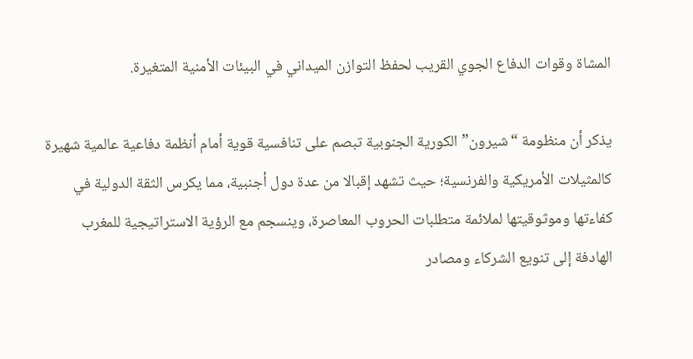المشاة وقوات الدفاع الجوي القريب لحفظ التوازن الميداني في البيئات الأمنية المتغيرة.

يذكر أن منظومة “شيرون” الكورية الجنوبية تبصم على تنافسية قوية أمام أنظمة دفاعية عالمية شهيرة كالمثيلات الأمريكية والفرنسية؛ حيث تشهد إقبالا من عدة دول أجنبية، مما يكرس الثقة الدولية في كفاءتها وموثوقيتها لملائمة متطلبات الحروب المعاصرة، وينسجم مع الرؤية الاستراتيجية للمغرب الهادفة إلى تنويع الشركاء ومصادر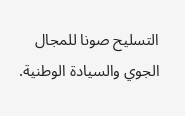التسليح صونا للمجال الجوي والسيادة الوطنية.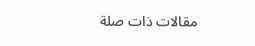مقالات ذات صلة